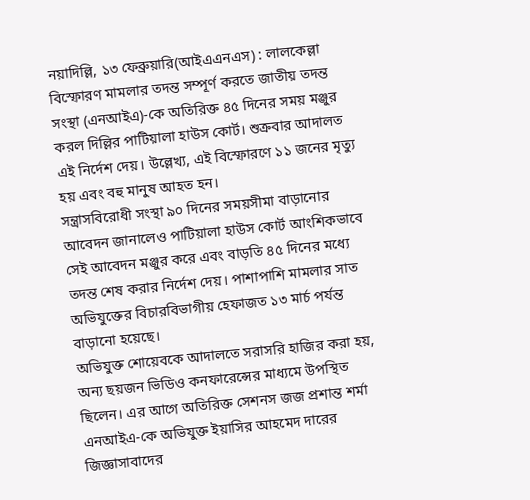নয়াদিল্লি, ১৩ ফেব্রুয়ারি(আইএএনএস) : লালকেল্লা বিস্ফোরণ মামলার তদন্ত সম্পূর্ণ করতে জাতীয় তদন্ত সংস্থা (এনআইএ)-কে অতিরিক্ত ৪৫ দিনের সময় মঞ্জুর করল দিল্লির পাটিয়ালা হাউস কোর্ট। শুক্রবার আদালত এই নির্দেশ দেয়। উল্লেখ্য, এই বিস্ফোরণে ১১ জনের মৃত্যু হয় এবং বহু মানুষ আহত হন।
সন্ত্রাসবিরোধী সংস্থা ৯০ দিনের সময়সীমা বাড়ানোর আবেদন জানালেও পাটিয়ালা হাউস কোর্ট আংশিকভাবে সেই আবেদন মঞ্জুর করে এবং বাড়তি ৪৫ দিনের মধ্যে তদন্ত শেষ করার নির্দেশ দেয়। পাশাপাশি মামলার সাত অভিযুক্তের বিচারবিভাগীয় হেফাজত ১৩ মার্চ পর্যন্ত বাড়ানো হয়েছে।
অভিযুক্ত শোয়েবকে আদালতে সরাসরি হাজির করা হয়, অন্য ছয়জন ভিডিও কনফারেন্সের মাধ্যমে উপস্থিত ছিলেন। এর আগে অতিরিক্ত সেশনস জজ প্রশান্ত শর্মা এনআইএ-কে অভিযুক্ত ইয়াসির আহমেদ দারের জিজ্ঞাসাবাদের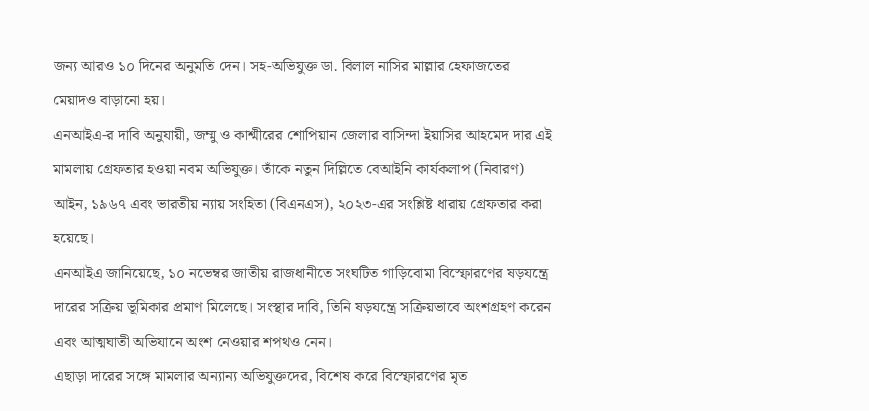জন্য আরও ১০ দিনের অনুমতি দেন। সহ-অভিযুক্ত ডা. বিলাল নাসির মাল্লার হেফাজতের মেয়াদও বাড়ানো হয়।
এনআইএ-র দাবি অনুযায়ী, জম্মু ও কাশ্মীরের শোপিয়ান জেলার বাসিন্দা ইয়াসির আহমেদ দার এই মামলায় গ্রেফতার হওয়া নবম অভিযুক্ত। তাঁকে নতুন দিল্লিতে বেআইনি কার্যকলাপ (নিবারণ) আইন, ১৯৬৭ এবং ভারতীয় ন্যায় সংহিতা (বিএনএস), ২০২৩-এর সংশ্লিষ্ট ধারায় গ্রেফতার করা হয়েছে।
এনআইএ জানিয়েছে, ১০ নভেম্বর জাতীয় রাজধানীতে সংঘটিত গাড়িবোমা বিস্ফোরণের ষড়যন্ত্রে দারের সক্রিয় ভূমিকার প্রমাণ মিলেছে। সংস্থার দাবি, তিনি ষড়যন্ত্রে সক্রিয়ভাবে অংশগ্রহণ করেন এবং আত্মঘাতী অভিযানে অংশ নেওয়ার শপথও নেন।
এছাড়া দারের সঙ্গে মামলার অন্যান্য অভিযুক্তদের, বিশেষ করে বিস্ফোরণের মৃত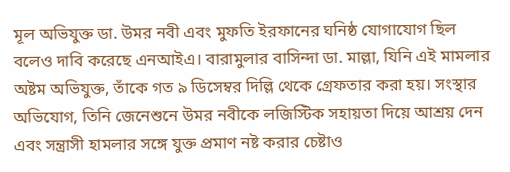মূল অভিযুক্ত ডা. উমর নবী এবং মুফতি ইরফানের ঘনিষ্ঠ যোগাযোগ ছিল বলেও দাবি করেছে এনআইএ। বারামুলার বাসিন্দা ডা. মাল্লা, যিনি এই মামলার অষ্টম অভিযুক্ত, তাঁকে গত ৯ ডিসেম্বর দিল্লি থেকে গ্রেফতার করা হয়। সংস্থার অভিযোগ, তিনি জেনেশুনে উমর নবীকে লজিস্টিক সহায়তা দিয়ে আশ্রয় দেন এবং সন্ত্রাসী হামলার সঙ্গে যুক্ত প্রমাণ নষ্ট করার চেষ্টাও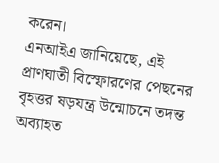করেন।
এনআইএ জানিয়েছে, এই প্রাণঘাতী বিস্ফোরণের পেছনের বৃহত্তর ষড়যন্ত্র উন্মোচনে তদন্ত অব্যাহত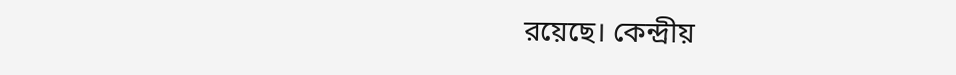রয়েছে। কেন্দ্রীয়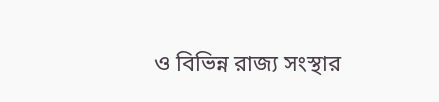ও বিভিন্ন রাজ্য সংস্থার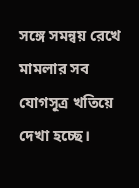সঙ্গে সমন্বয় রেখে মামলার সব যোগসূত্র খতিয়ে দেখা হচ্ছে।